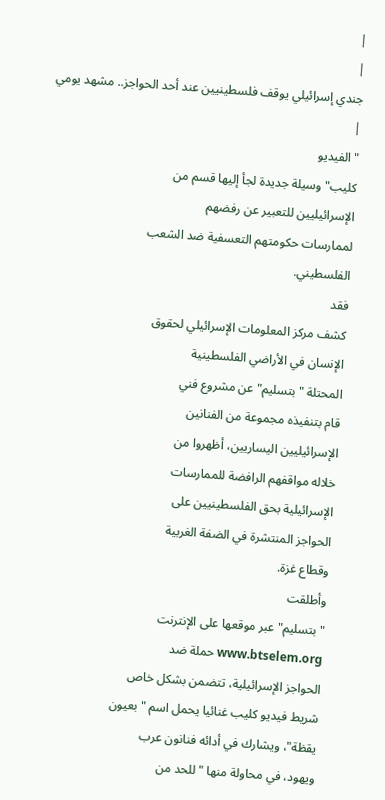|
|
جندي إسرائيلي يوقف فلسطينيين عند أحد الحواجز.. مشهد يومي |
"الفيديو
كليب" وسيلة جديدة لجأ إليها قسم من
الإسرائيليين للتعبير عن رفضهم
لممارسات حكومتهم التعسفية ضد الشعب
الفلسطيني.
فقد
كشف مركز المعلومات الإسرائيلي لحقوق
الإنسان في الأراضي الفلسطينية
المحتلة "بتسليم" عن مشروع فني
قام بتنفيذه مجموعة من الفنانين
الإسرائيليين اليساريين، أظهروا من
خلاله مواقفهم الرافضة للممارسات
الإسرائيلية بحق الفلسطينيين على
الحواجز المنتشرة في الضفة الغربية
وقطاع غزة.
وأطلقت
"بتسليم" عبر موقعها على الإنترنت
www.btselem.org حملة ضد
الحواجز الإسرائيلية، تتضمن بشكل خاص
شريط فيديو كليب غنائيا يحمل اسم "بعيون
يقظة"، ويشارك في أدائه فنانون عرب
ويهود، في محاولة منها "للحد من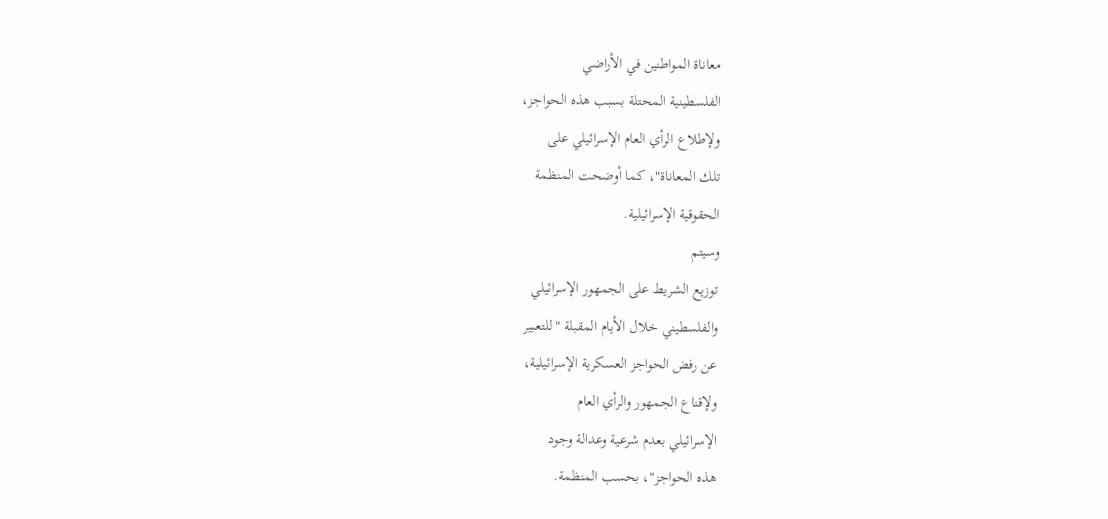معاناة المواطنين في الأراضي
الفلسطينية المحتلة بسبب هذه الحواجز،
ولإطلاع الرأي العام الإسرائيلي على
تلك المعاناة"، كما أوضحت المنظمة
الحقوقية الإسرائيلية.
وسيتم
توزيع الشريط على الجمهور الإسرائيلي
والفلسطيني خلال الأيام المقبلة "للتعبير
عن رفض الحواجز العسكرية الإسرائيلية،
ولإقناع الجمهور والرأي العام
الإسرائيلي بعدم شرعية وعدالة وجود
هذه الحواجز"، بحسب المنظمة.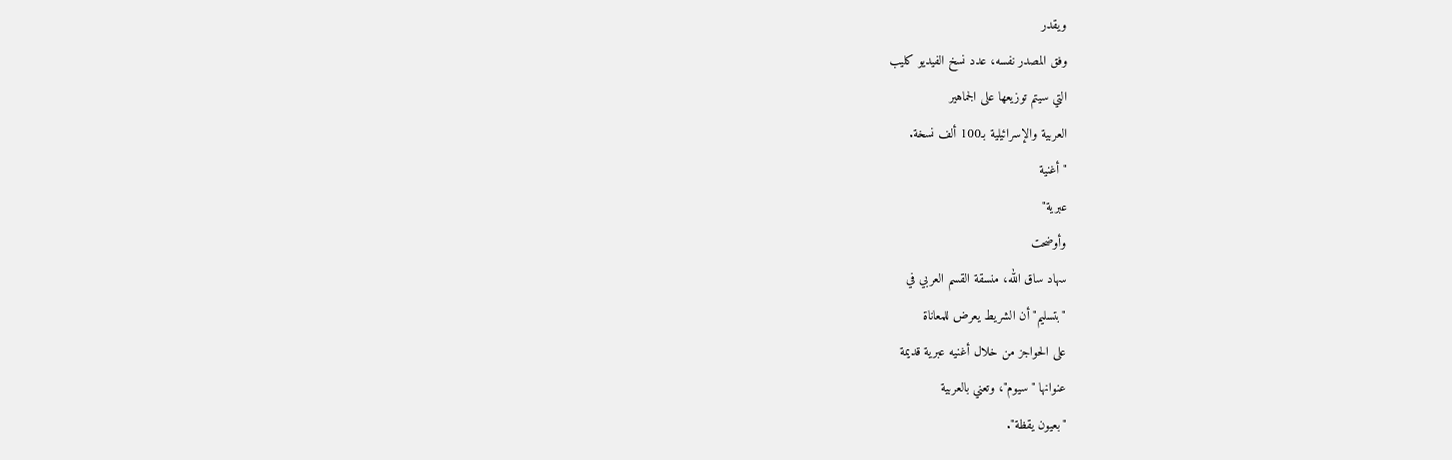ويقدر
وفق المصدر نفسه، عدد نسخ الفيديو كليب
التي سيتم توزيعها على الجماهير
العربية والإسرائيلية بـ100 ألف نسخة.
"أغنية
عبرية"
وأوضحت
سهاد ساق الله، منسقة القسم العربي في
"بتسليم" أن الشريط يعرض للمعاناة
على الحواجز من خلال أغنيه عبرية قديمة
عنوانها "سيوم"، وتعني بالعربية
"بعيون يقظة".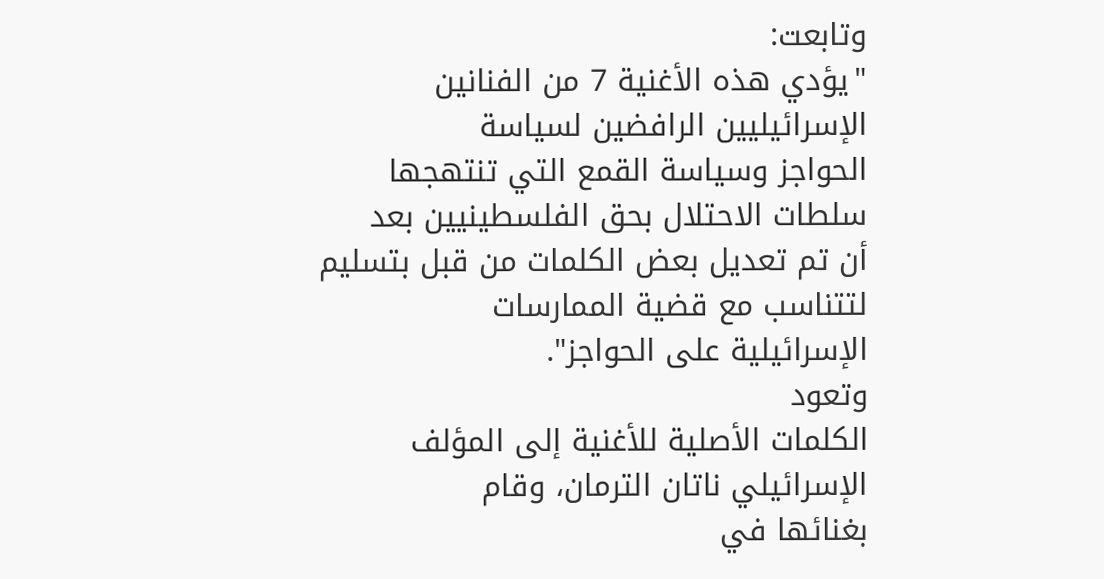وتابعت:
"يؤدي هذه الأغنية 7 من الفنانين
الإسرائيليين الرافضين لسياسة
الحواجز وسياسة القمع التي تنتهجها
سلطات الاحتلال بحق الفلسطينيين بعد
أن تم تعديل بعض الكلمات من قبل بتسليم
لتتناسب مع قضية الممارسات
الإسرائيلية على الحواجز".
وتعود
الكلمات الأصلية للأغنية إلى المؤلف
الإسرائيلي ناتان الترمان، وقام
بغنائها في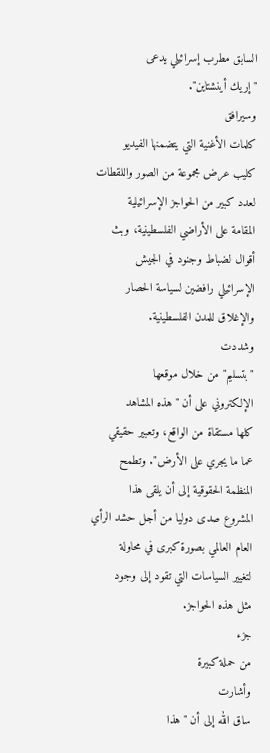السابق مطرب إسرائيلي يدعى
"إريك أينشتاين".
وسيرافق
كلمات الأغنية التي يتضمنها الفيديو
كليب عرض مجموعة من الصور واللقطات
لعدد كبير من الحواجز الإسرائيلية
المقامة على الأراضي الفلسطينية، وبث
أقوال لضباط وجنود في الجيش
الإسرائيلي رافضين لسياسة الحصار
والإغلاق للمدن الفلسطينية.
وشددت
"بتسليم" من خلال موقعها
الإلكتروني على أن "هذه المشاهد
كلها مستقاة من الواقع، وتعبير حقيقي
عما ما يجري على الأرض". وتطمح
المنظمة الحقوقية إلى أن يلقى هذا
المشروع صدى دوليا من أجل حشد الرأي
العام العالمي بصورة كبرى في محاولة
لتغيير السياسات التي تقود إلى وجود
مثل هذه الحواجز.
جزء
من حملة كبيرة
وأشارت
ساق الله إلى أن "هذا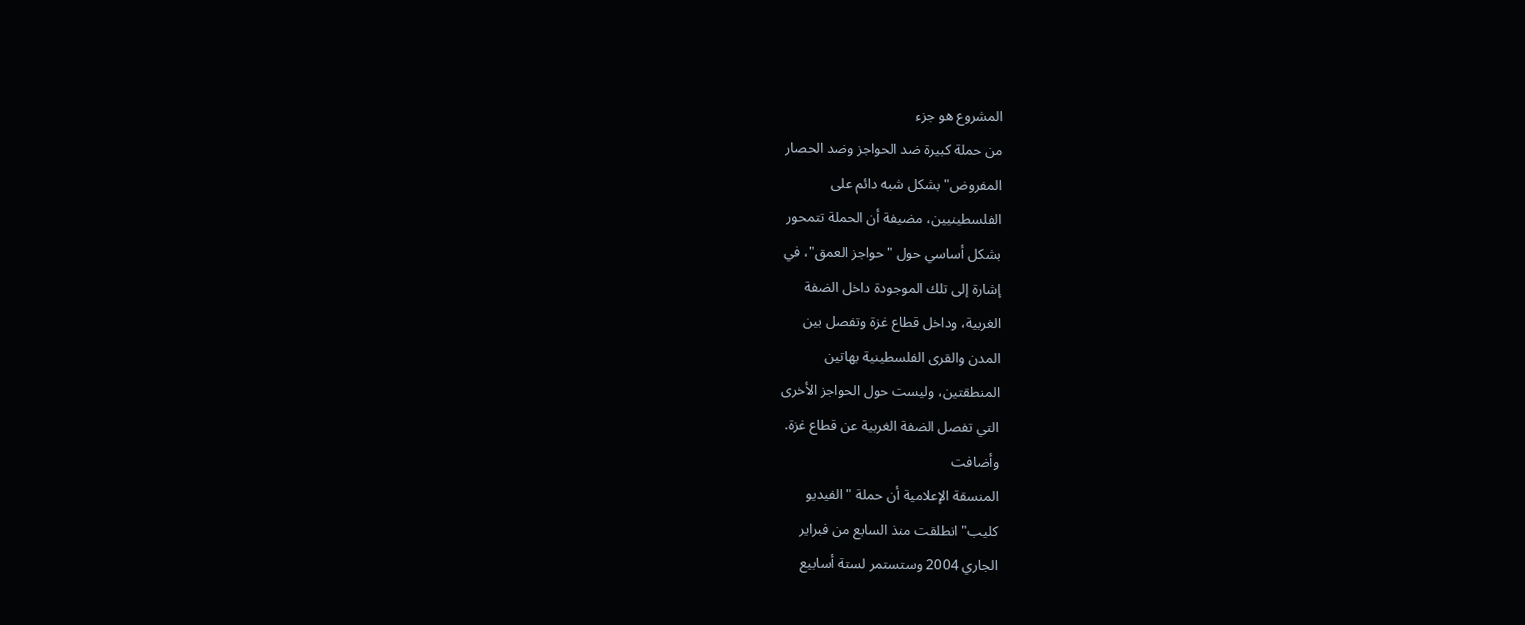المشروع هو جزء
من حملة كبيرة ضد الحواجز وضد الحصار
المفروض" بشكل شبه دائم على
الفلسطينيين، مضيفة أن الحملة تتمحور
بشكل أساسي حول "حواجز العمق"، في
إشارة إلى تلك الموجودة داخل الضفة
الغربية، وداخل قطاع غزة وتفصل بين
المدن والقرى الفلسطينية بهاتين
المنطقتين، وليست حول الحواجز الأخرى
التي تفصل الضفة الغربية عن قطاع غزة.
وأضافت
المنسقة الإعلامية أن حملة "الفيديو
كليب" انطلقت منذ السابع من فبراير
الجاري 2004 وستستمر لستة أسابيع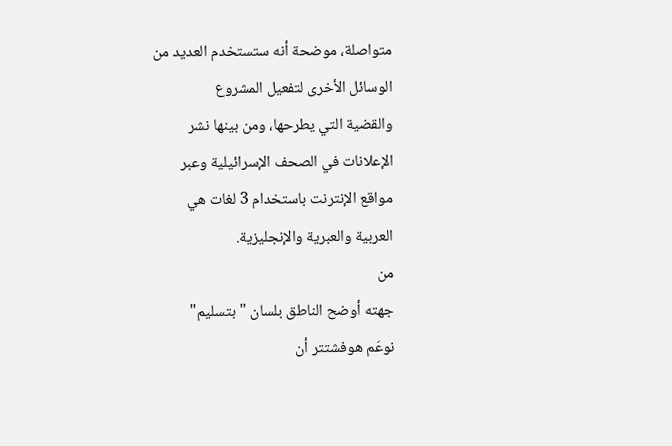متواصلة، موضحة أنه ستستخدم العديد من
الوسائل الأخرى لتفعيل المشروع
والقضية التي يطرحها، ومن بينها نشر
الإعلانات في الصحف الإسرائيلية وعبر
مواقع الإنترنت باستخدام 3 لغات هي
العربية والعبرية والإنجليزية.
من
جهته أوضح الناطق بلسان "بتسليم"
نوعَم هوفشتتر أن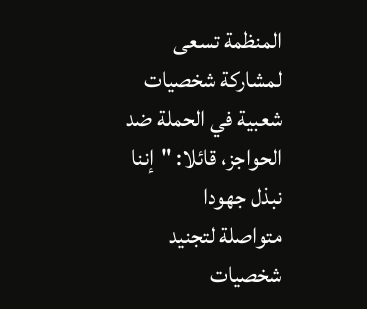المنظمة تسعى
لمشاركة شخصيات شعبية في الحملة ضد
الحواجز، قائلا: "إننا نبذل جهودا
متواصلة لتجنيد شخصيات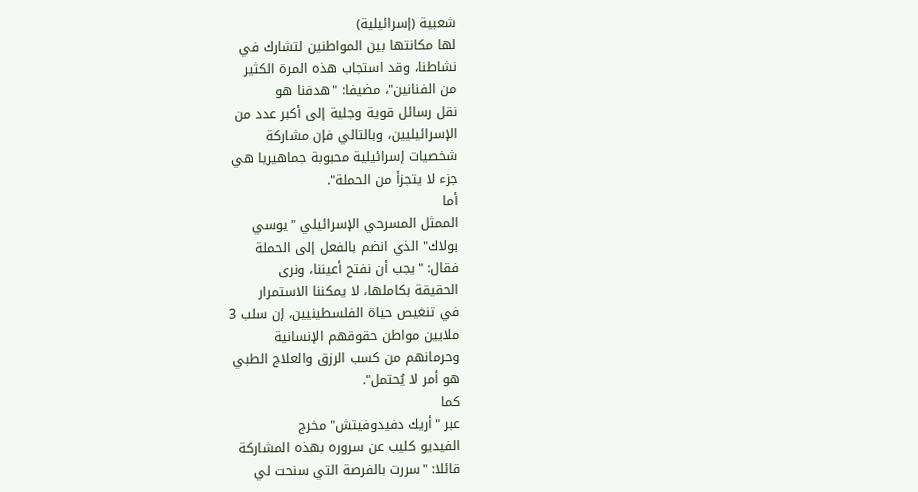شعبية (إسرائيلية)
لها مكانتها بين المواطنين لتشارك في
نشاطنا، وقد استجاب هذه المرة الكثير
من الفنانين"، مضيفا: "هدفنا هو
نقل رسائل قوية وجلية إلى أكبر عدد من
الإسرائيليين، وبالتالي فإن مشاركة
شخصيات إسرائيلية محبوبة جماهيريا هي
جزء لا يتجزأ من الحملة".
أما
الممثل المسرحي الإسرائيلي "يوسي
بولاك" الذي انضم بالفعل إلى الحملة
فقال: "يجب أن نفتح أعيننا، ونرى
الحقيقة بكاملها، لا يمكننا الاستمرار
في تنغيص حياة الفلسطينيين، إن سلب 3
ملايين مواطن حقوقهم الإنسانية
وحرمانهم من كسب الرزق والعلاج الطبي
هو أمر لا يُحتمل".
كما
عبر "أريك دفيدوفيتش" مخرج
الفيديو كليب عن سروره بهذه المشاركة
قائلا: "سررت بالفرصة التي سنحت لي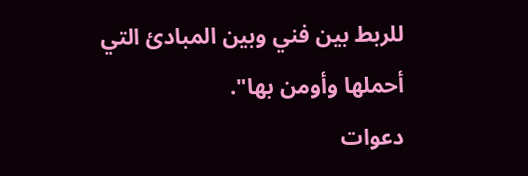للربط بين فني وبين المبادئ التي
أحملها وأومن بها".
دعوات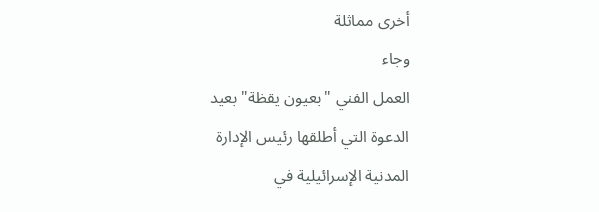أخرى مماثلة
وجاء
العمل الفني "بعيون يقظة" بعيد
الدعوة التي أطلقها رئيس الإدارة
المدنية الإسرائيلية في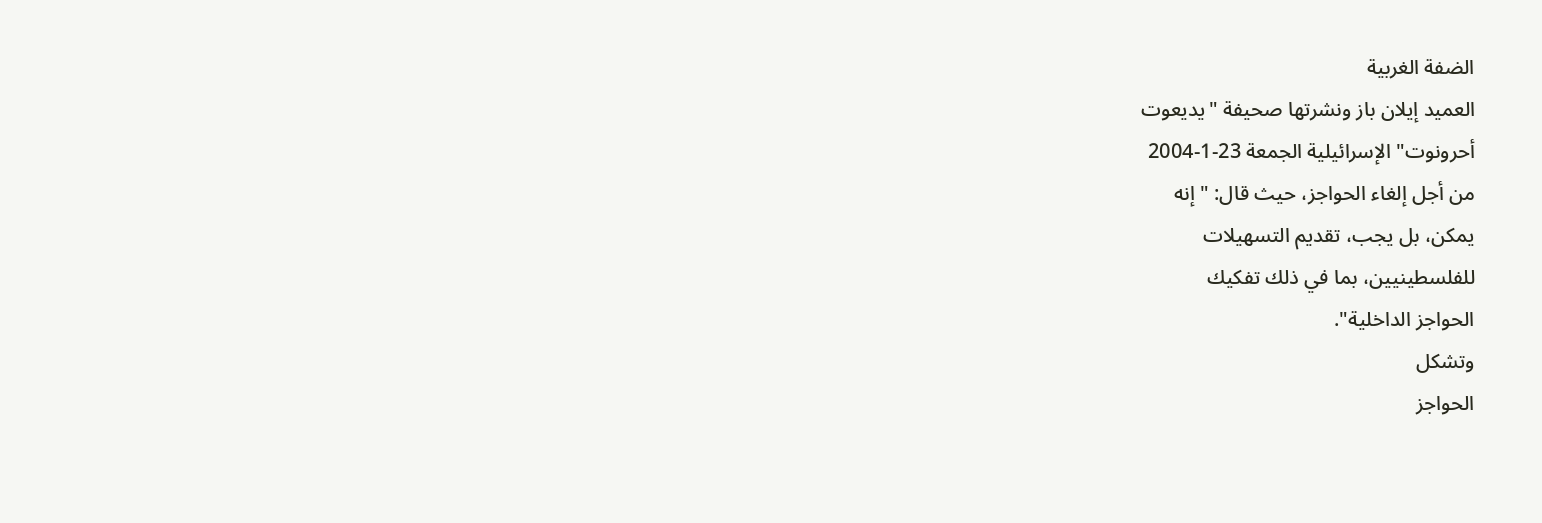الضفة الغربية
العميد إيلان باز ونشرتها صحيفة "يديعوت
أحرونوت" الإسرائيلية الجمعة 23-1-2004
من أجل إلغاء الحواجز، حيث قال: "إنه
يمكن، بل يجب، تقديم التسهيلات
للفلسطينيين، بما في ذلك تفكيك
الحواجز الداخلية".
وتشكل
الحواجز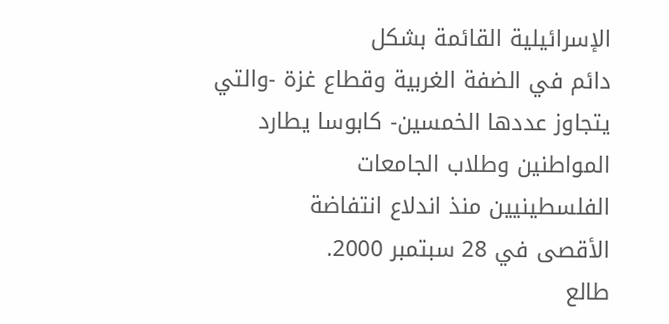الإسرائيلية القائمة بشكل
دائم في الضفة الغربية وقطاع غزة -والتي
يتجاوز عددها الخمسين- كابوسا يطارد
المواطنين وطلاب الجامعات
الفلسطينيين منذ اندلاع انتفاضة
الأقصى في 28 سبتمبر 2000.
طالع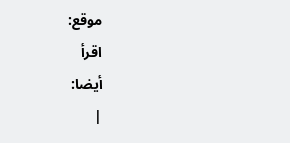موقع:
اقرأ
أيضا:
|